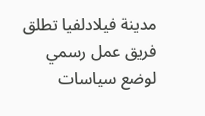مدينة فيلادلفيا تطلق فريق عمل رسمي لوضع سياسات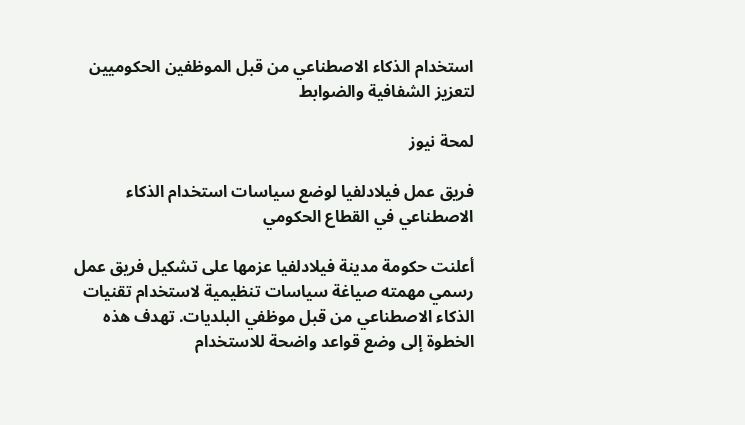استخدام الذكاء الاصطناعي من قبل الموظفين الحكوميين لتعزيز الشفافية والضوابط

لمحة نيوز

فريق عمل فيلادلفيا لوضع سياسات استخدام الذكاء الاصطناعي في القطاع الحكومي

أعلنت حكومة مدينة فيلادلفيا عزمها على تشكيل فريق عمل رسمي مهمته صياغة سياسات تنظيمية لاستخدام تقنيات الذكاء الاصطناعي من قبل موظفي البلديات. تهدف هذه الخطوة إلى وضع قواعد واضحة للاستخدام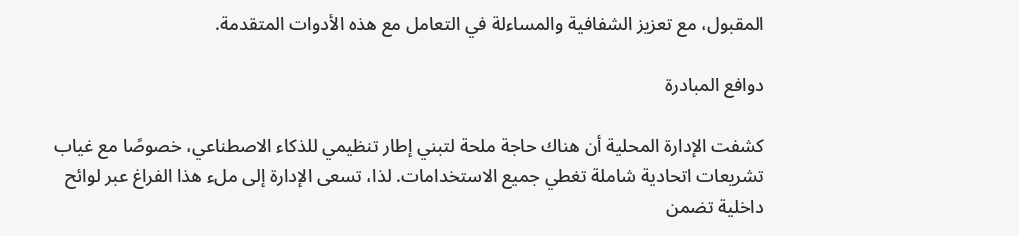المقبول، مع تعزيز الشفافية والمساءلة في التعامل مع هذه الأدوات المتقدمة.

دوافع المبادرة

كشفت الإدارة المحلية أن هناك حاجة ملحة لتبني إطار تنظيمي للذكاء الاصطناعي، خصوصًا مع غياب تشريعات اتحادية شاملة تغطي جميع الاستخدامات. لذا، تسعى الإدارة إلى ملء هذا الفراغ عبر لوائح داخلية تضمن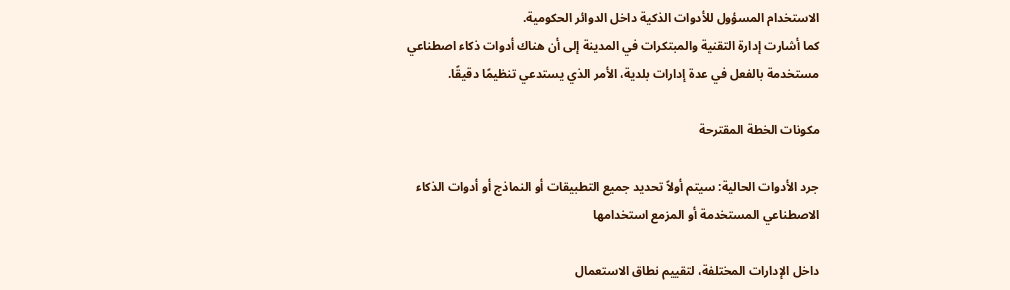الاستخدام المسؤول للأدوات الذكية داخل الدوائر الحكومية.
كما أشارت إدارة التقنية والمبتكرات في المدينة إلى أن هناك أدوات ذكاء اصطناعي مستخدمة بالفعل في عدة إدارات بلدية، الأمر الذي يستدعي تنظيمًا دقيقًا.

مكونات الخطة المقترحة

جرد الأدوات الحالية: سيتم أولاً تحديد جميع التطبيقات أو النماذج أو أدوات الذكاء الاصطناعي المستخدمة أو المزمع استخدامها

داخل الإدارات المختلفة، لتقييم نطاق الاستعمال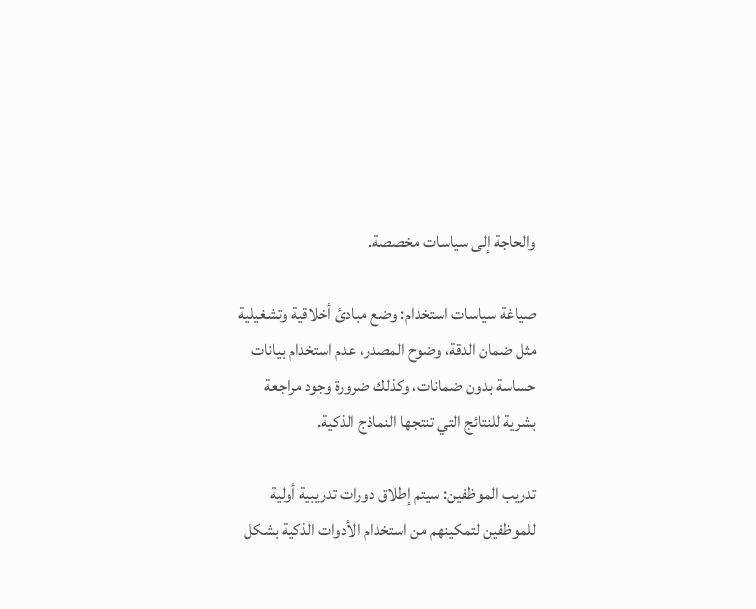والحاجة إلى سياسات مخصصة.

صياغة سياسات استخدام: وضع مبادئ أخلاقية وتشغيلية مثل ضمان الدقة، وضوح المصدر، عدم استخدام بيانات حساسة بدون ضمانات، وكذلك ضرورة وجود مراجعة بشرية للنتائج التي تنتجها النماذج الذكية.

تدريب الموظفين: سيتم إطلاق دورات تدريبية أولية للموظفين لتمكينهم من استخدام الأدوات الذكية بشكل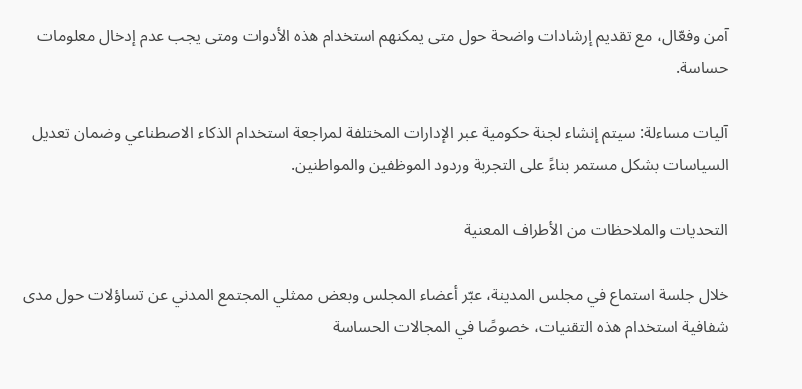آمن وفعّال، مع تقديم إرشادات واضحة حول متى يمكنهم استخدام هذه الأدوات ومتى يجب عدم إدخال معلومات حساسة.

آليات مساءلة: سيتم إنشاء لجنة حكومية عبر الإدارات المختلفة لمراجعة استخدام الذكاء الاصطناعي وضمان تعديل السياسات بشكل مستمر بناءً على التجربة وردود الموظفين والمواطنين.

التحديات والملاحظات من الأطراف المعنية

خلال جلسة استماع في مجلس المدينة، عبّر أعضاء المجلس وبعض ممثلي المجتمع المدني عن تساؤلات حول مدى شفافية استخدام هذه التقنيات، خصوصًا في المجالات الحساسة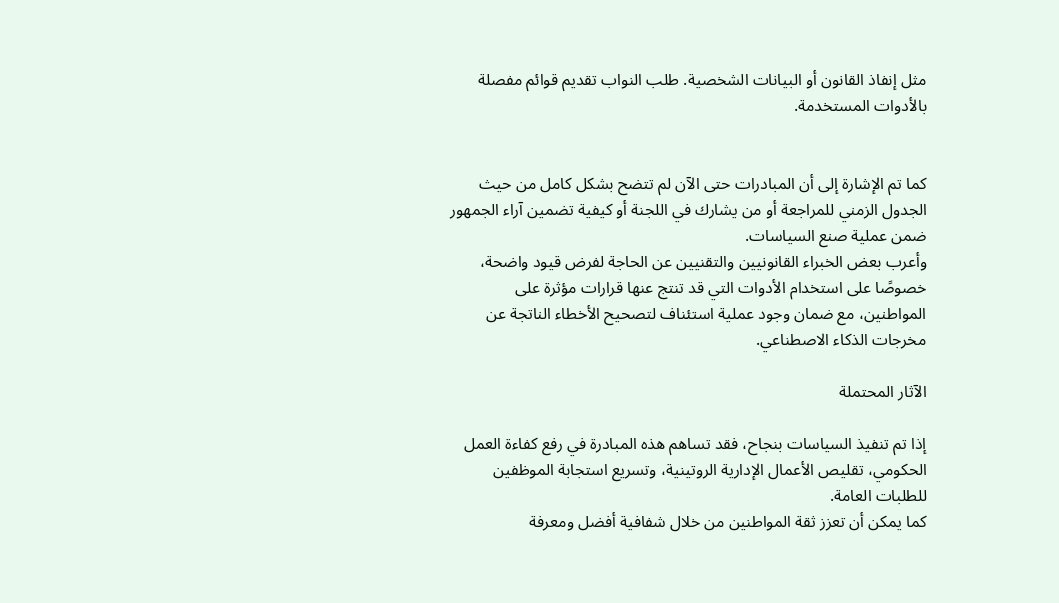مثل إنفاذ القانون أو البيانات الشخصية. طلب النواب تقديم قوائم مفصلة بالأدوات المستخدمة.


كما تم الإشارة إلى أن المبادرات حتى الآن لم تتضح بشكل كامل من حيث الجدول الزمني للمراجعة أو من يشارك في اللجنة أو كيفية تضمين آراء الجمهور ضمن عملية صنع السياسات.
وأعرب بعض الخبراء القانونيين والتقنيين عن الحاجة لفرض قيود واضحة، خصوصًا على استخدام الأدوات التي قد تنتج عنها قرارات مؤثرة على المواطنين، مع ضمان وجود عملية استئناف لتصحيح الأخطاء الناتجة عن مخرجات الذكاء الاصطناعي.

الآثار المحتملة

إذا تم تنفيذ السياسات بنجاح، فقد تساهم هذه المبادرة في رفع كفاءة العمل الحكومي، تقليص الأعمال الإدارية الروتينية، وتسريع استجابة الموظفين للطلبات العامة.
كما يمكن أن تعزز ثقة المواطنين من خلال شفافية أفضل ومعرفة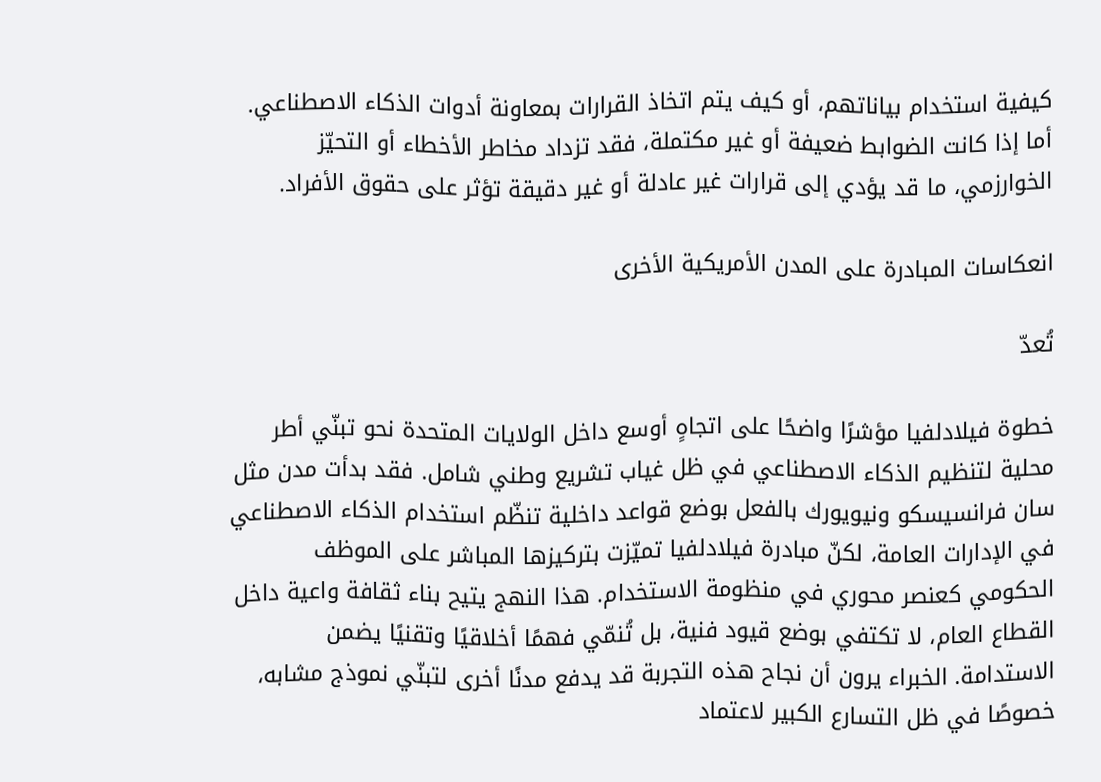كيفية استخدام بياناتهم، أو كيف يتم اتخاذ القرارات بمعاونة أدوات الذكاء الاصطناعي.
أما إذا كانت الضوابط ضعيفة أو غير مكتملة، فقد تزداد مخاطر الأخطاء أو التحيّز الخوارزمي، ما قد يؤدي إلى قرارات غير عادلة أو غير دقيقة تؤثر على حقوق الأفراد.

انعكاسات المبادرة على المدن الأمريكية الأخرى

تُعدّ

خطوة فيلادلفيا مؤشرًا واضحًا على اتجاهٍ أوسع داخل الولايات المتحدة نحو تبنّي أطر محلية لتنظيم الذكاء الاصطناعي في ظل غياب تشريع وطني شامل. فقد بدأت مدن مثل سان فرانسيسكو ونيويورك بالفعل بوضع قواعد داخلية تنظّم استخدام الذكاء الاصطناعي في الإدارات العامة، لكنّ مبادرة فيلادلفيا تميّزت بتركيزها المباشر على الموظف الحكومي كعنصر محوري في منظومة الاستخدام. هذا النهج يتيح بناء ثقافة واعية داخل القطاع العام، لا تكتفي بوضع قيود فنية، بل تُنمّي فهمًا أخلاقيًا وتقنيًا يضمن الاستدامة. الخبراء يرون أن نجاح هذه التجربة قد يدفع مدنًا أخرى لتبنّي نموذج مشابه، خصوصًا في ظل التسارع الكبير لاعتماد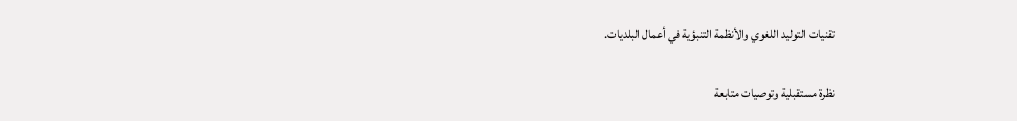تقنيات التوليد اللغوي والأنظمة التنبؤية في أعمال البلديات.

نظرة مستقبلية وتوصيات متابعة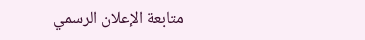متابعة الإعلان الرسمي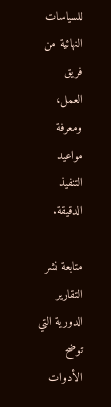للسياسات النهائية من فريق العمل، ومعرفة مواعيد التنفيذ الدقيقة.

متابعة نشر التقارير الدورية التي توضح الأدوات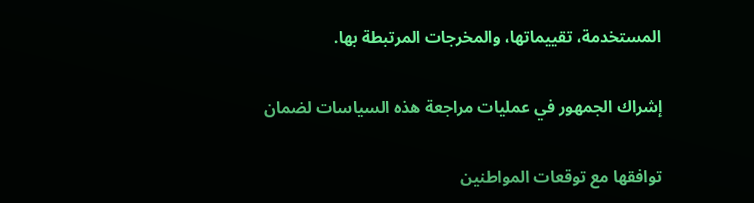المستخدمة، تقييماتها، والمخرجات المرتبطة بها.

إشراك الجمهور في عمليات مراجعة هذه السياسات لضمان

توافقها مع توقعات المواطنين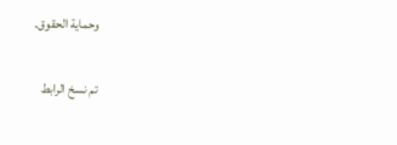وحماية الحقوق.

تم نسخ الرابط